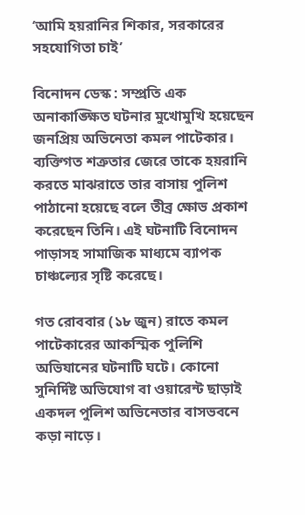‘আমি হয়রানির শিকার, সরকারের সহযোগিতা চাই’

বিনোদন ডেস্ক : সম্প্রতি এক অনাকাঙ্ক্ষিত ঘটনার মুখোমুখি হয়েছেন জনপ্রিয় অভিনেতা কমল পাটেকার। ব্যক্তিগত শত্রুতার জেরে তাকে হয়রানি করতে মাঝরাতে তার বাসায় পুলিশ পাঠানো হয়েছে বলে তীব্র ক্ষোভ প্রকাশ করেছেন তিনি। এই ঘটনাটি বিনোদন পাড়াসহ সামাজিক মাধ্যমে ব্যাপক চাঞ্চল্যের সৃষ্টি করেছে।

গত রোববার (১৮ জুন) রাতে কমল পাটেকারের আকস্মিক পুলিশি অভিযানের ঘটনাটি ঘটে। কোনো সুনির্দিষ্ট অভিযোগ বা ওয়ারেন্ট ছাড়াই একদল পুলিশ অভিনেতার বাসভবনে কড়া নাড়ে।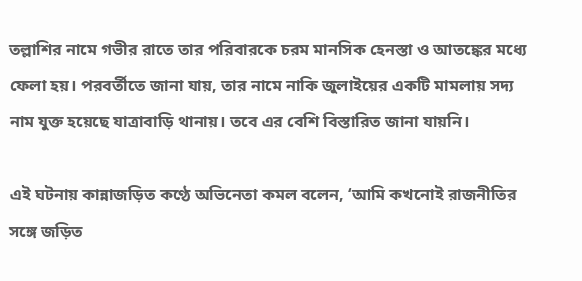তল্লাশির নামে গভীর রাতে তার পরিবারকে চরম মানসিক হেনস্তা ও আতঙ্কের মধ্যে ফেলা হয়। পরবর্তীতে জানা যায়, তার নামে নাকি জুলাইয়ের একটি মামলায় সদ্য নাম যুক্ত হয়েছে যাত্রাবাড়ি থানায়। তবে এর বেশি বিস্তারিত জানা যায়নি।

এই ঘটনায় কান্নাজড়িত কণ্ঠে অভিনেতা কমল বলেন, ‘আমি কখনোই রাজনীতির সঙ্গে জড়িত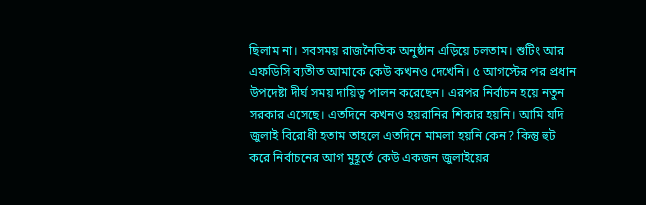ছিলাম না। সবসময় রাজনৈতিক অনুষ্ঠান এড়িয়ে চলতাম। শুটিং আর এফডিসি ব্যতীত আমাকে কেউ কখনও দেখেনি। ৫ আগস্টের পর প্রধান উপদেষ্টা দীর্ঘ সময় দায়িত্ব পালন করেছেন। এরপর নির্বাচন হয়ে নতুন সরকার এসেছে। এতদিনে কখনও হয়রানির শিকার হয়নি। আমি যদি জুলাই বিরোধী হতাম তাহলে এতদিনে মামলা হয়নি কেন? কিন্তু হুট করে নির্বাচনের আগ মুহূর্তে কেউ একজন জুলাইয়ের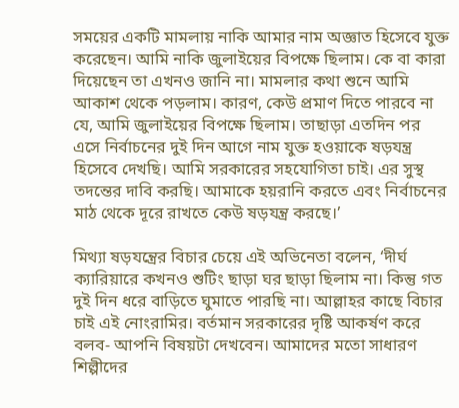সময়ের একটি মামলায় নাকি আমার নাম অজ্ঞাত হিসেবে যুক্ত করেছেন। আমি নাকি জুলাইয়ের বিপক্ষে ছিলাম। কে বা কারা দিয়েছেন তা এখনও জানি না। মামলার কথা শুনে আমি আকাশ থেকে পড়লাম। কারণ, কেউ প্রমাণ দিতে পারবে না যে, আমি জুলাইয়ের বিপক্ষে ছিলাম। তাছাড়া এতদিন পর এসে নির্বাচনের দুই দিন আগে নাম যুক্ত হওয়াকে ষড়যন্ত্র হিসেবে দেখছি। আমি সরকারের সহযোগিতা চাই। এর সুস্থ তদন্তের দাবি করছি। আমাকে হয়রানি করতে এবং নির্বাচনের মাঠ থেকে দূরে রাখতে কেউ ষড়যন্ত্র করছে।’

মিথ্যা ষড়যন্ত্রের বিচার চেয়ে এই অভিনেতা বলেন, ‘দীর্ঘ ক্যারিয়ারে কখনও শুটিং ছাড়া ঘর ছাড়া ছিলাম না। কিন্তু গত দুই দিন ধরে বাড়িতে ঘুমাতে পারছি না। আল্লাহর কাছে বিচার চাই এই নোংরামির। বর্তমান সরকারের দৃষ্টি আকর্ষণ করে বলব- আপনি বিষয়টা দেখবেন। আমাদের মতো সাধারণ শিল্পীদের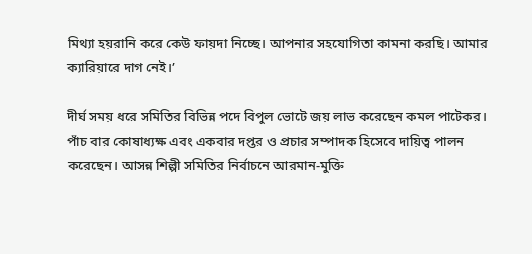মিথ্যা হয়রানি করে কেউ ফায়দা নিচ্ছে। আপনার সহযোগিতা কামনা করছি। আমার ক্যারিয়ারে দাগ নেই।’

দীর্ঘ সময় ধরে সমিতির বিভিন্ন পদে বিপুল ভোটে জয় লাভ করেছেন কমল পাটেকর। পাঁচ বার কোষাধ্যক্ষ এবং একবার দপ্তর ও প্রচার সম্পাদক হিসেবে দায়িত্ব পালন করেছেন। আসন্ন শিল্পী সমিতির নির্বাচনে আরমান-মুক্তি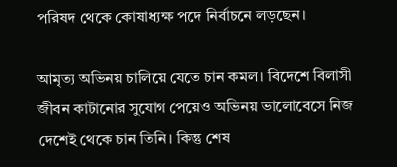পরিষদ থেকে কোষাধ্যক্ষ পদে নির্বাচনে লড়ছেন।

আমৃত্য অভিনয় চালিয়ে যেতে চান কমল। বিদেশে বিলাসী জীবন কাটানোর সুযোগ পেয়েও অভিনয় ভালোবেসে নিজ দেশেই থেকে চান তিনি। কিন্তু শেষ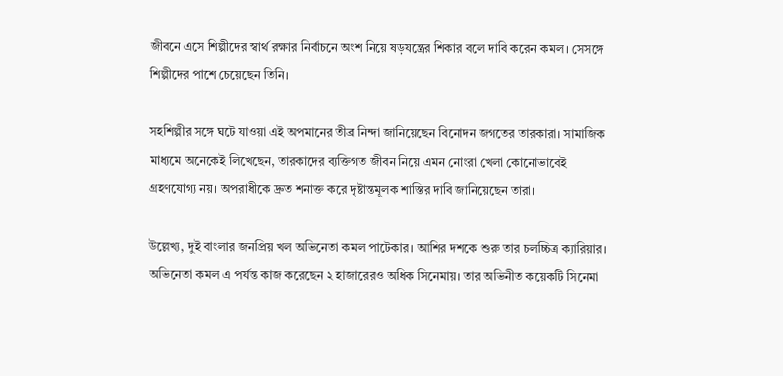জীবনে এসে শিল্পীদের স্বার্থ রক্ষার নির্বাচনে অংশ নিয়ে ষড়যন্ত্রের শিকার বলে দাবি করেন কমল। সেসঙ্গে শিল্পীদের পাশে চেয়েছেন তিনি।

সহশিল্পীর সঙ্গে ঘটে যাওয়া এই অপমানের তীব্র নিন্দা জানিয়েছেন বিনোদন জগতের তারকারা। সামাজিক মাধ্যমে অনেকেই লিখেছেন, তারকাদের ব্যক্তিগত জীবন নিয়ে এমন নোংরা খেলা কোনোভাবেই গ্রহণযোগ্য নয়। অপরাধীকে দ্রুত শনাক্ত করে দৃষ্টান্তমূলক শাস্তির দাবি জানিয়েছেন তারা।

উল্লেখ্য, দুই বাংলার জনপ্রিয় খল অভিনেতা কমল পাটেকার। আশির দশকে শুরু তার চলচ্চিত্র ক্যারিয়ার। অভিনেতা কমল এ পর্যন্ত কাজ করেছেন ২ হাজারেরও অধিক সিনেমায়। তার অভিনীত কয়েকটি সিনেমা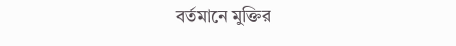বর্তমানে মুক্তির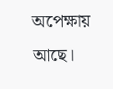অপেক্ষায় আছে।